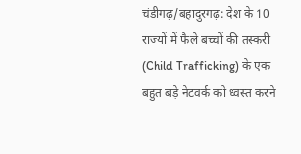चंडीगढ़/बहादुरगढ़: देश के 10 राज्यों में फैले बच्चों की तस्करी (Child Trafficking) के एक बहुत बड़े नेटवर्क को ध्वस्त करने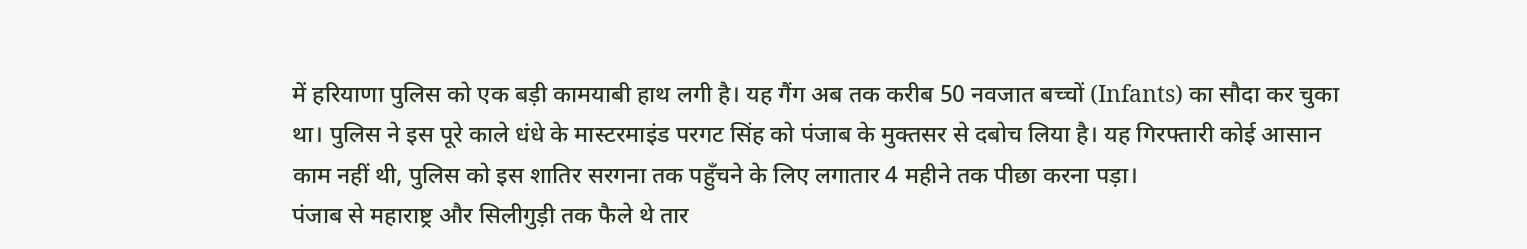में हरियाणा पुलिस को एक बड़ी कामयाबी हाथ लगी है। यह गैंग अब तक करीब 50 नवजात बच्चों (Infants) का सौदा कर चुका था। पुलिस ने इस पूरे काले धंधे के मास्टरमाइंड परगट सिंह को पंजाब के मुक्तसर से दबोच लिया है। यह गिरफ्तारी कोई आसान काम नहीं थी, पुलिस को इस शातिर सरगना तक पहुँचने के लिए लगातार 4 महीने तक पीछा करना पड़ा।
पंजाब से महाराष्ट्र और सिलीगुड़ी तक फैले थे तार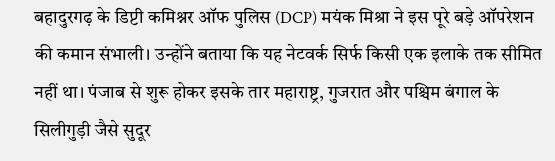बहादुरगढ़ के डिप्टी कमिश्नर ऑफ पुलिस (DCP) मयंक मिश्रा ने इस पूरे बड़े ऑपरेशन की कमान संभाली। उन्होंने बताया कि यह नेटवर्क सिर्फ किसी एक इलाके तक सीमित नहीं था। पंजाब से शुरू होकर इसके तार महाराष्ट्र, गुजरात और पश्चिम बंगाल के सिलीगुड़ी जैसे सुदूर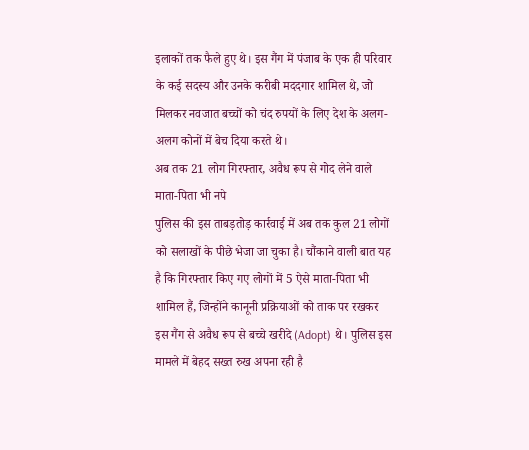इलाकों तक फैले हुए थे। इस गैंग में पंजाब के एक ही परिवार के कई सदस्य और उनके करीबी मददगार शामिल थे, जो मिलकर नवजात बच्चों को चंद रुपयों के लिए देश के अलग-अलग कोनों में बेच दिया करते थे।
अब तक 21 लोग गिरफ्तार, अवैध रूप से गोद लेने वाले माता-पिता भी नपे
पुलिस की इस ताबड़तोड़ कार्रवाई में अब तक कुल 21 लोगों को सलाखों के पीछे भेजा जा चुका है। चौंकाने वाली बात यह है कि गिरफ्तार किए गए लोगों में 5 ऐसे माता-पिता भी शामिल हैं, जिन्होंने कानूनी प्रक्रियाओं को ताक पर रखकर इस गैंग से अवैध रूप से बच्चे खरीदे (Adopt) थे। पुलिस इस मामले में बेहद सख्त रुख अपना रही है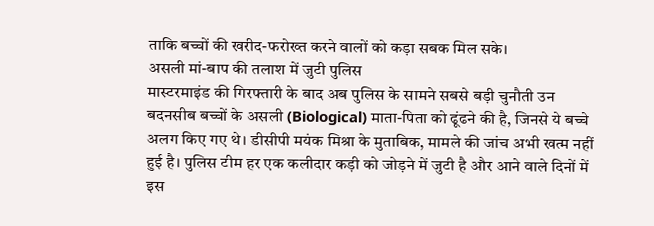ताकि बच्चों की खरीद-फरोख्त करने वालों को कड़ा सबक मिल सके।
असली मां-बाप की तलाश में जुटी पुलिस
मास्टरमाइंड की गिरफ्तारी के बाद अब पुलिस के सामने सबसे बड़ी चुनौती उन बदनसीब बच्चों के असली (Biological) माता-पिता को ढूंढने की है, जिनसे ये बच्चे अलग किए गए थे। डीसीपी मयंक मिश्रा के मुताबिक, मामले की जांच अभी खत्म नहीं हुई है। पुलिस टीम हर एक कलीदार कड़ी को जोड़ने में जुटी है और आने वाले दिनों में इस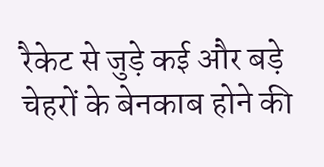रैकेट से जुड़े कई और बड़े चेहरों के बेनकाब होने की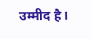उम्मीद है।